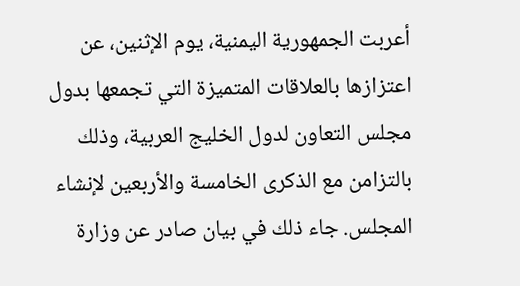أعربت الجمهورية اليمنية، يوم الإثنين، عن اعتزازها بالعلاقات المتميزة التي تجمعها بدول مجلس التعاون لدول الخليج العربية، وذلك بالتزامن مع الذكرى الخامسة والأربعين لإنشاء المجلس. جاء ذلك في بيان صادر عن وزارة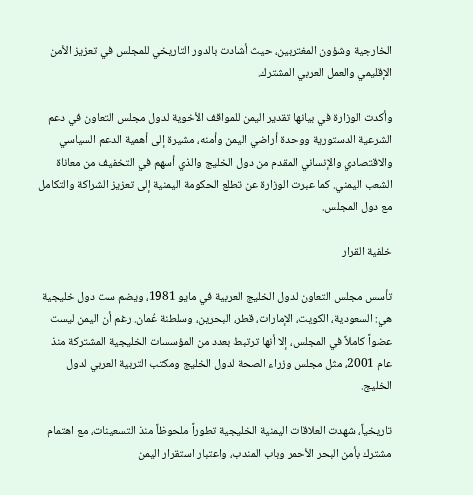الخارجية وشؤون المغتربين، حيث أشادت بالدور التاريخي للمجلس في تعزيز الأمن الإقليمي والعمل العربي المشترك.

وأكدت الوزارة في بيانها تقدير اليمن للمواقف الأخوية لدول مجلس التعاون في دعم الشرعية الدستورية ووحدة أراضي اليمن وأمنه، مشيرة إلى أهمية الدعم السياسي والاقتصادي والإنساني المقدم من دول الخليج والذي أسهم في التخفيف من معاناة الشعب اليمني. كما عبرت الوزارة عن تطلع الحكومة اليمنية إلى تعزيز الشراكة والتكامل مع دول المجلس.

خلفية القرار

تأسس مجلس التعاون لدول الخليج العربية في مايو 1981، ويضم ست دول خليجية هي: السعودية، الكويت، الإمارات، قطر، البحرين، وسلطنة عُمان. رغم أن اليمن ليست عضواً كاملاً في المجلس، إلا أنها ترتبط بعدد من المؤسسات الخليجية المشتركة منذ عام 2001، مثل مجلس وزراء الصحة لدول الخليج ومكتب التربية العربي لدول الخليج.

تاريخياً، شهدت العلاقات اليمنية الخليجية تطوراً ملحوظاً منذ التسعينات، مع اهتمام مشترك بأمن البحر الأحمر وباب المندب، واعتبار استقرار اليمن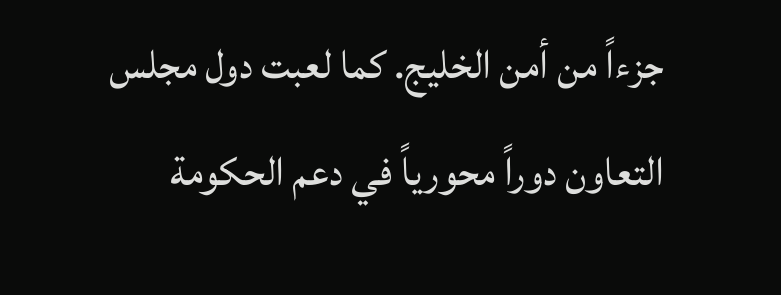جزءاً من أمن الخليج. كما لعبت دول مجلس التعاون دوراً محورياً في دعم الحكومة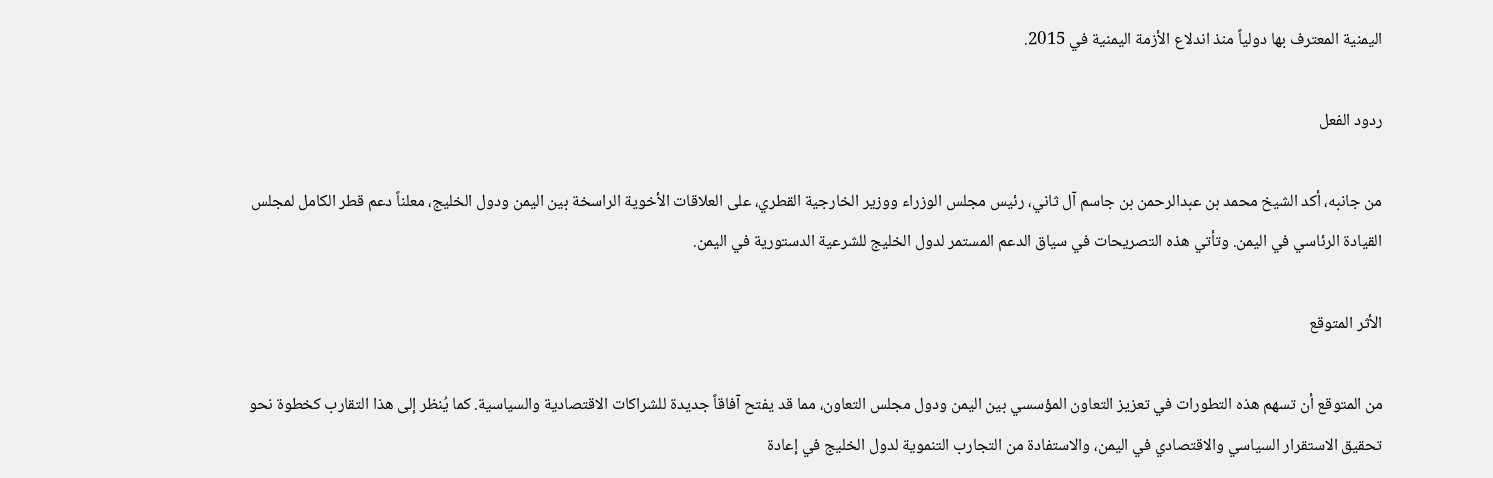اليمنية المعترف بها دولياً منذ اندلاع الأزمة اليمنية في 2015.

ردود الفعل

من جانبه، أكد الشيخ محمد بن عبدالرحمن بن جاسم آل ثاني، رئيس مجلس الوزراء ووزير الخارجية القطري، على العلاقات الأخوية الراسخة بين اليمن ودول الخليج، معلناً دعم قطر الكامل لمجلس القيادة الرئاسي في اليمن. وتأتي هذه التصريحات في سياق الدعم المستمر لدول الخليج للشرعية الدستورية في اليمن.

الأثر المتوقع

من المتوقع أن تسهم هذه التطورات في تعزيز التعاون المؤسسي بين اليمن ودول مجلس التعاون، مما قد يفتح آفاقاً جديدة للشراكات الاقتصادية والسياسية. كما يُنظر إلى هذا التقارب كخطوة نحو تحقيق الاستقرار السياسي والاقتصادي في اليمن، والاستفادة من التجارب التنموية لدول الخليج في إعادة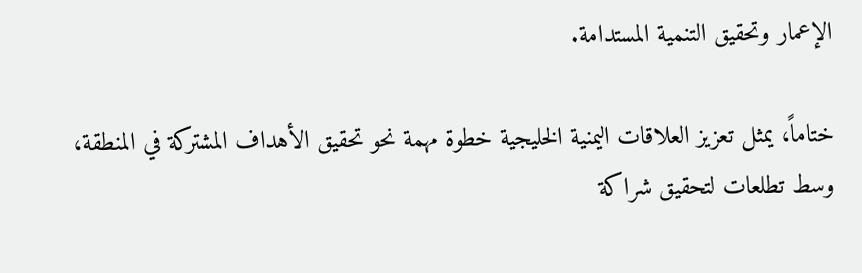الإعمار وتحقيق التنمية المستدامة.

ختاماً، يمثل تعزيز العلاقات اليمنية الخليجية خطوة مهمة نحو تحقيق الأهداف المشتركة في المنطقة، وسط تطلعات لتحقيق شراكة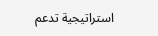استراتيجية تدعم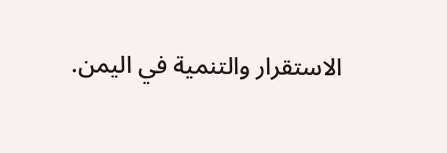الاستقرار والتنمية في اليمن.